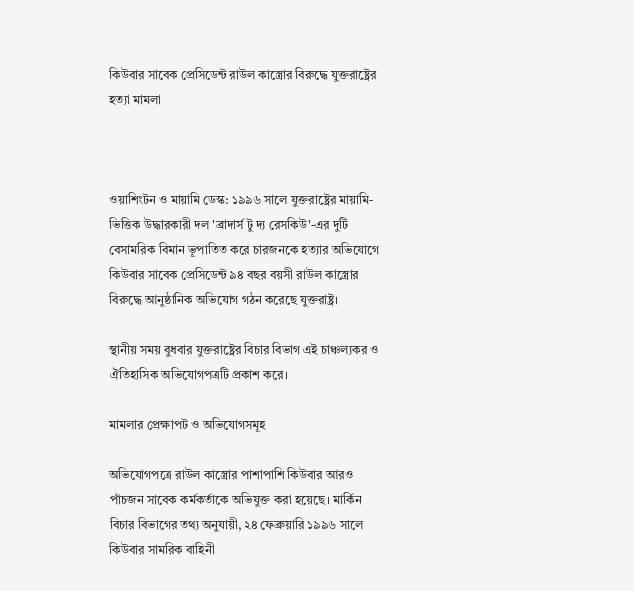কিউবার সাবেক প্রেসিডেন্ট রাউল কাস্ত্রোর বিরুদ্ধে যুক্তরাষ্ট্রের হত্যা মামলা



ওয়াশিংটন ও মায়ামি ডেস্ক: ১৯৯৬ সালে যুক্তরাষ্ট্রের মায়ামি-ভিত্তিক উদ্ধারকারী দল 'ব্রাদার্স টু দ্য রেসকিউ'-এর দুটি বেসামরিক বিমান ভূপাতিত করে চারজনকে হত্যার অভিযোগে কিউবার সাবেক প্রেসিডেন্ট ৯৪ বছর বয়সী রাউল কাস্ত্রোর বিরুদ্ধে আনুষ্ঠানিক অভিযোগ গঠন করেছে যুক্তরাষ্ট্র।

স্থানীয় সময় বুধবার যুক্তরাষ্ট্রের বিচার বিভাগ এই চাঞ্চল্যকর ও ঐতিহাসিক অভিযোগপত্রটি প্রকাশ করে।

মামলার প্রেক্ষাপট ও অভিযোগসমূহ

অভিযোগপত্রে রাউল কাস্ত্রোর পাশাপাশি কিউবার আরও পাঁচজন সাবেক কর্মকর্তাকে অভিযুক্ত করা হয়েছে। মার্কিন বিচার বিভাগের তথ্য অনুযায়ী, ২৪ ফেব্রুয়ারি ১৯৯৬ সালে কিউবার সামরিক বাহিনী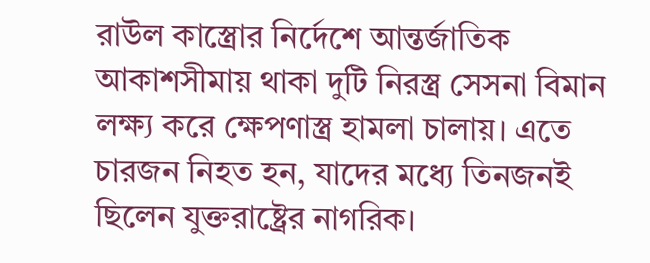রাউল কাস্ত্রোর নির্দেশে আন্তর্জাতিক আকাশসীমায় থাকা দুটি নিরস্ত্র সেসনা বিমান লক্ষ্য করে ক্ষেপণাস্ত্র হামলা চালায়। এতে চারজন নিহত হন, যাদের মধ্যে তিনজনই ছিলেন যুক্তরাষ্ট্রের নাগরিক।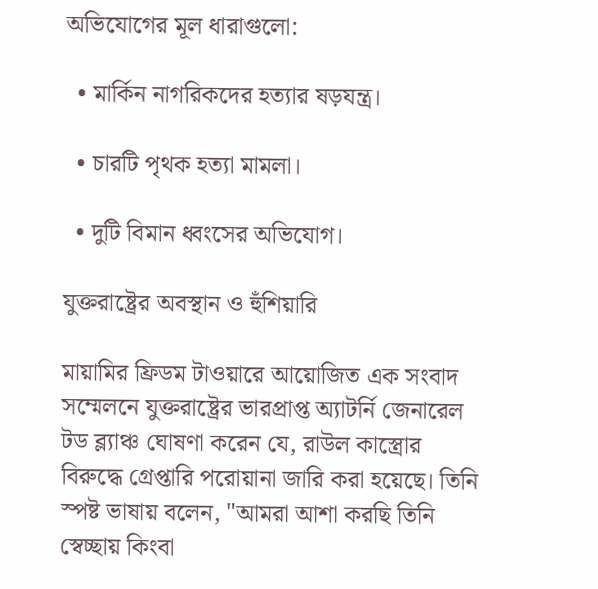অভিযোগের মূল ধারাগুলো:

  • মার্কিন নাগরিকদের হত্যার ষড়যন্ত্র।

  • চারটি পৃথক হত্যা মামলা।

  • দুটি বিমান ধ্বংসের অভিযোগ।

যুক্তরাষ্ট্রের অবস্থান ও হুঁশিয়ারি

মায়ামির ফ্রিডম টাওয়ারে আয়োজিত এক সংবাদ সম্মেলনে যুক্তরাষ্ট্রের ভারপ্রাপ্ত অ্যাটর্নি জেনারেল টড ব্ল্যাঞ্চ ঘোষণা করেন যে, রাউল কাস্ত্রোর বিরুদ্ধে গ্রেপ্তারি পরোয়ানা জারি করা হয়েছে। তিনি স্পষ্ট ভাষায় বলেন, "আমরা আশা করছি তিনি স্বেচ্ছায় কিংবা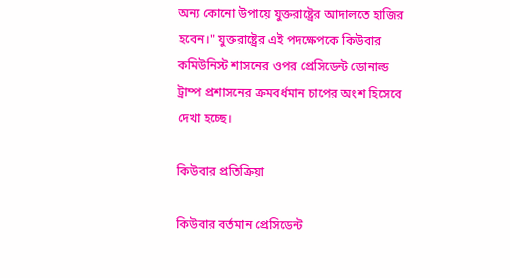অন্য কোনো উপায়ে যুক্তরাষ্ট্রের আদালতে হাজির হবেন।" যুক্তরাষ্ট্রের এই পদক্ষেপকে কিউবার কমিউনিস্ট শাসনের ওপর প্রেসিডেন্ট ডোনাল্ড ট্রাম্প প্রশাসনের ক্রমবর্ধমান চাপের অংশ হিসেবে দেখা হচ্ছে।

কিউবার প্রতিক্রিয়া

কিউবার বর্তমান প্রেসিডেন্ট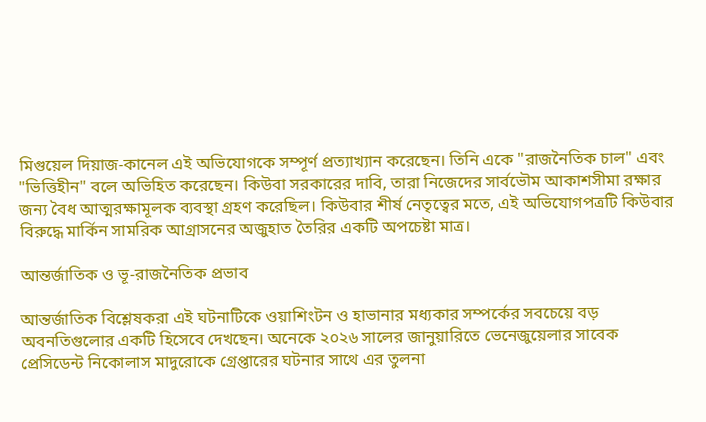মিগুয়েল দিয়াজ-কানেল এই অভিযোগকে সম্পূর্ণ প্রত্যাখ্যান করেছেন। তিনি একে "রাজনৈতিক চাল" এবং "ভিত্তিহীন" বলে অভিহিত করেছেন। কিউবা সরকারের দাবি, তারা নিজেদের সার্বভৌম আকাশসীমা রক্ষার জন্য বৈধ আত্মরক্ষামূলক ব্যবস্থা গ্রহণ করেছিল। কিউবার শীর্ষ নেতৃত্বের মতে, এই অভিযোগপত্রটি কিউবার বিরুদ্ধে মার্কিন সামরিক আগ্রাসনের অজুহাত তৈরির একটি অপচেষ্টা মাত্র।

আন্তর্জাতিক ও ভূ-রাজনৈতিক প্রভাব

আন্তর্জাতিক বিশ্লেষকরা এই ঘটনাটিকে ওয়াশিংটন ও হাভানার মধ্যকার সম্পর্কের সবচেয়ে বড় অবনতিগুলোর একটি হিসেবে দেখছেন। অনেকে ২০২৬ সালের জানুয়ারিতে ভেনেজুয়েলার সাবেক প্রেসিডেন্ট নিকোলাস মাদুরোকে গ্রেপ্তারের ঘটনার সাথে এর তুলনা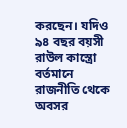করছেন। যদিও ৯৪ বছর বয়সী রাউল কাস্ত্রো বর্তমানে রাজনীতি থেকে অবসর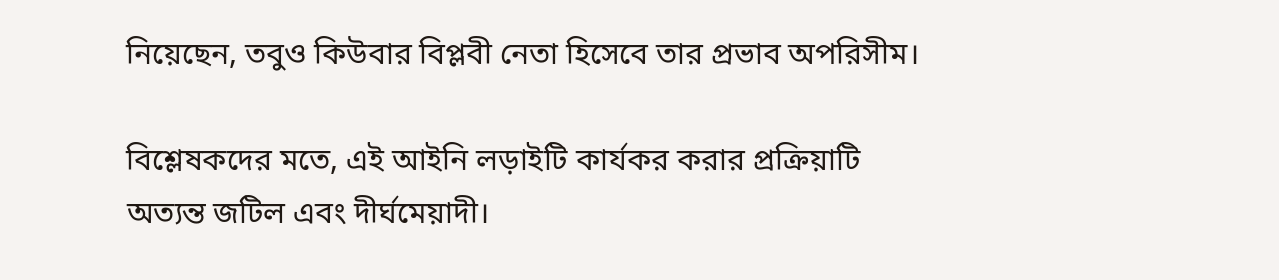নিয়েছেন, তবুও কিউবার বিপ্লবী নেতা হিসেবে তার প্রভাব অপরিসীম।

বিশ্লেষকদের মতে, এই আইনি লড়াইটি কার্যকর করার প্রক্রিয়াটি অত্যন্ত জটিল এবং দীর্ঘমেয়াদী।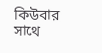কিউবার সাথে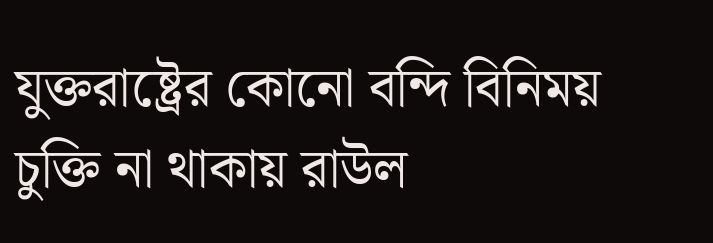যুক্তরাষ্ট্রের কোনো বন্দি বিনিময় চুক্তি না থাকায় রাউল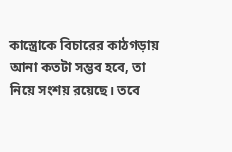কাস্ত্রোকে বিচারের কাঠগড়ায় আনা কতটা সম্ভব হবে, তা নিয়ে সংশয় রয়েছে। তবে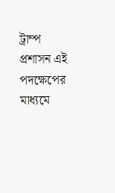ট্রাম্প প্রশাসন এই পদক্ষেপের মাধ্যমে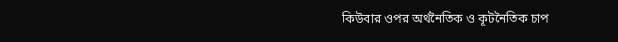কিউবার ওপর অর্থনৈতিক ও কূটনৈতিক চাপ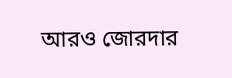আরও জোরদার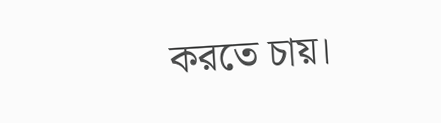করতে চায়।